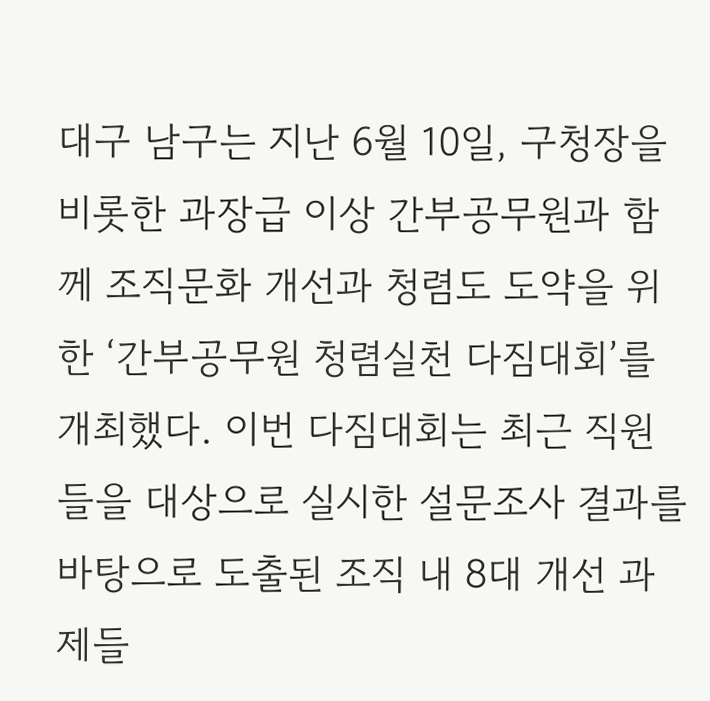대구 남구는 지난 6월 10일, 구청장을 비롯한 과장급 이상 간부공무원과 함께 조직문화 개선과 청렴도 도약을 위한 ‘간부공무원 청렴실천 다짐대회’를 개최했다. 이번 다짐대회는 최근 직원들을 대상으로 실시한 설문조사 결과를 바탕으로 도출된 조직 내 8대 개선 과제들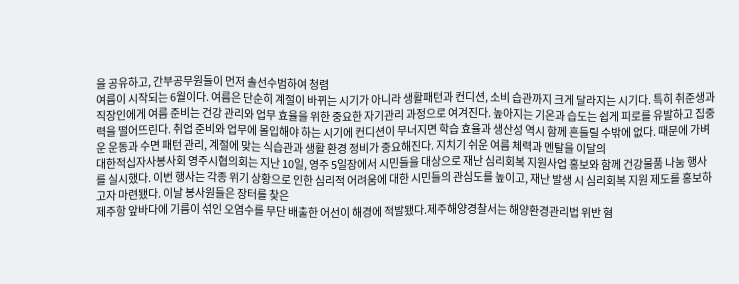을 공유하고, 간부공무원들이 먼저 솔선수범하여 청렴
여름이 시작되는 6월이다. 여름은 단순히 계절이 바뀌는 시기가 아니라 생활패턴과 컨디션, 소비 습관까지 크게 달라지는 시기다. 특히 취준생과 직장인에게 여름 준비는 건강 관리와 업무 효율을 위한 중요한 자기관리 과정으로 여겨진다. 높아지는 기온과 습도는 쉽게 피로를 유발하고 집중력을 떨어뜨린다. 취업 준비와 업무에 몰입해야 하는 시기에 컨디션이 무너지면 학습 효율과 생산성 역시 함께 흔들릴 수밖에 없다. 때문에 가벼운 운동과 수면 패턴 관리, 계절에 맞는 식습관과 생활 환경 정비가 중요해진다. 지치기 쉬운 여름 체력과 멘탈을 이달의
대한적십자사봉사회 영주시협의회는 지난 10일, 영주 5일장에서 시민들을 대상으로 재난 심리회복 지원사업 홍보와 함께 건강물품 나눔 행사를 실시했다. 이번 행사는 각종 위기 상황으로 인한 심리적 어려움에 대한 시민들의 관심도를 높이고, 재난 발생 시 심리회복 지원 제도를 홍보하고자 마련됐다. 이날 봉사원들은 장터를 찾은
제주항 앞바다에 기름이 섞인 오염수를 무단 배출한 어선이 해경에 적발됐다.제주해양경찰서는 해양환경관리법 위반 혐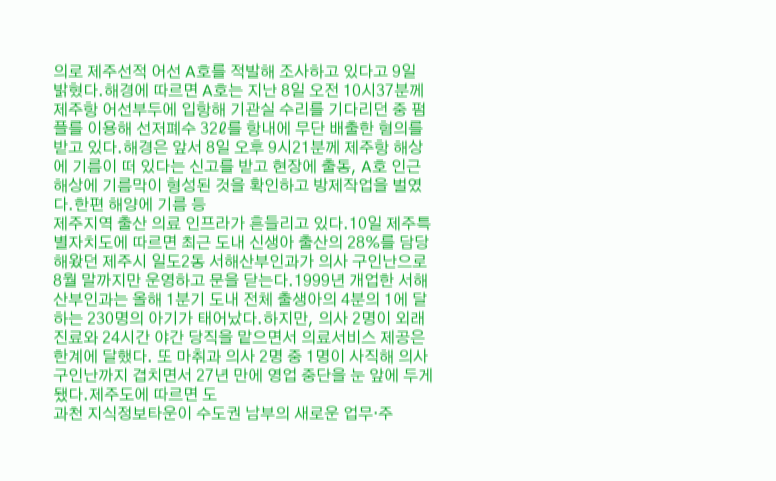의로 제주선적 어선 A호를 적발해 조사하고 있다고 9일 밝혔다.해경에 따르면 A호는 지난 8일 오전 10시37분께 제주항 어선부두에 입항해 기관실 수리를 기다리던 중 펌플를 이용해 선저폐수 32ℓ를 항내에 무단 배출한 혐의를 받고 있다.해경은 앞서 8일 오후 9시21분께 제주항 해상에 기름이 떠 있다는 신고를 받고 현장에 출동, A호 인근 해상에 기름막이 형성된 것을 확인하고 방제작업을 벌였다.한편 해양에 기름 등
제주지역 출산 의료 인프라가 흔들리고 있다.10일 제주특별자치도에 따르면 최근 도내 신생아 출산의 28%를 담당해왔던 제주시 일도2동 서해산부인과가 의사 구인난으로 8월 말까지만 운영하고 문을 닫는다.1999년 개업한 서해산부인과는 올해 1분기 도내 전체 출생아의 4분의 1에 달하는 230명의 아기가 태어났다.하지만, 의사 2명이 외래 진료와 24시간 야간 당직을 맡으면서 의료서비스 제공은 한계에 달했다. 또 마취과 의사 2명 중 1명이 사직해 의사 구인난까지 겹치면서 27년 만에 영업 중단을 눈 앞에 두게 됐다.제주도에 따르면 도
과천 지식정보타운이 수도권 남부의 새로운 업무·주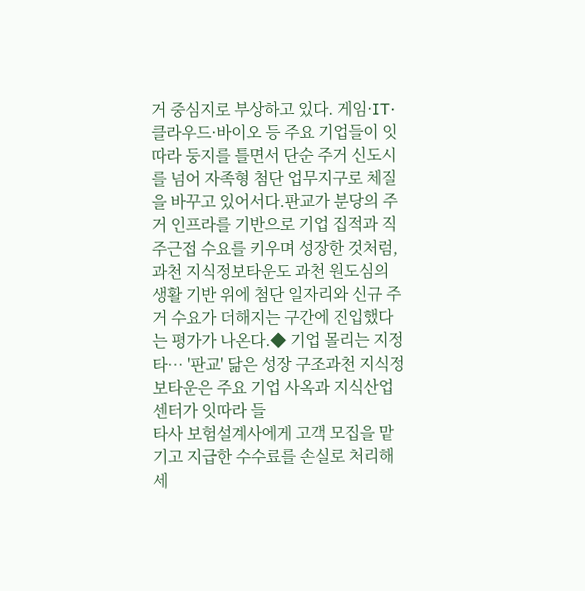거 중심지로 부상하고 있다. 게임·IT·클라우드·바이오 등 주요 기업들이 잇따라 둥지를 틀면서 단순 주거 신도시를 넘어 자족형 첨단 업무지구로 체질을 바꾸고 있어서다.판교가 분당의 주거 인프라를 기반으로 기업 집적과 직주근접 수요를 키우며 성장한 것처럼, 과천 지식정보타운도 과천 원도심의 생활 기반 위에 첨단 일자리와 신규 주거 수요가 더해지는 구간에 진입했다는 평가가 나온다.◆ 기업 몰리는 지정타… '판교' 닮은 성장 구조과천 지식정보타운은 주요 기업 사옥과 지식산업센터가 잇따라 들
타사 보험설계사에게 고객 모집을 맡기고 지급한 수수료를 손실로 처리해 세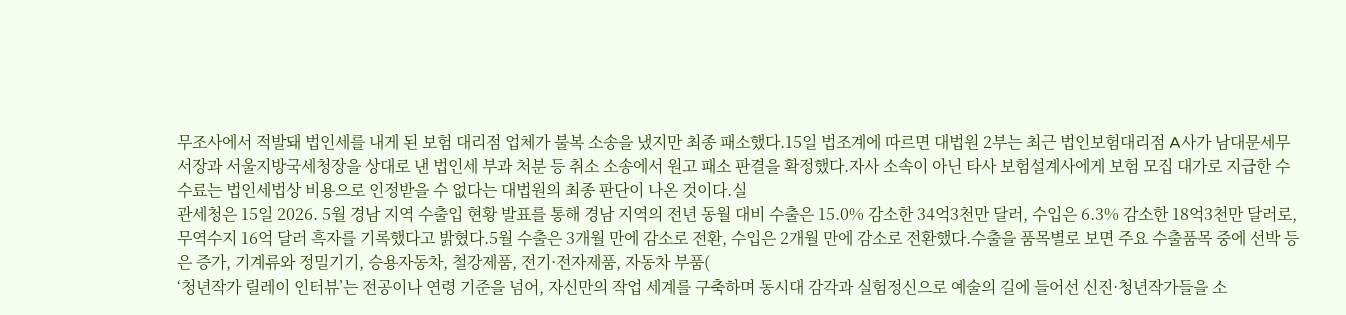무조사에서 적발돼 법인세를 내게 된 보험 대리점 업체가 불복 소송을 냈지만 최종 패소했다.15일 법조계에 따르면 대법원 2부는 최근 법인보험대리점 A사가 남대문세무서장과 서울지방국세청장을 상대로 낸 법인세 부과 처분 등 취소 소송에서 원고 패소 판결을 확정했다.자사 소속이 아닌 타사 보험설계사에게 보험 모집 대가로 지급한 수수료는 법인세법상 비용으로 인정받을 수 없다는 대법원의 최종 판단이 나온 것이다.실
관세청은 15일 2026. 5월 경남 지역 수출입 현황 발표를 통해 경남 지역의 전년 동월 대비 수출은 15.0% 감소한 34억3천만 달러, 수입은 6.3% 감소한 18억3천만 달러로, 무역수지 16억 달러 흑자를 기록했다고 밝혔다.5월 수출은 3개월 만에 감소로 전환, 수입은 2개월 만에 감소로 전환했다.수출을 품목별로 보면 주요 수출품목 중에 선박 등은 증가, 기계류와 정밀기기, 승용자동차, 철강제품, 전기·전자제품, 자동차 부품(
‘청년작가 릴레이 인터뷰’는 전공이나 연령 기준을 넘어, 자신만의 작업 세계를 구축하며 동시대 감각과 실험정신으로 예술의 길에 들어선 신진·청년작가들을 소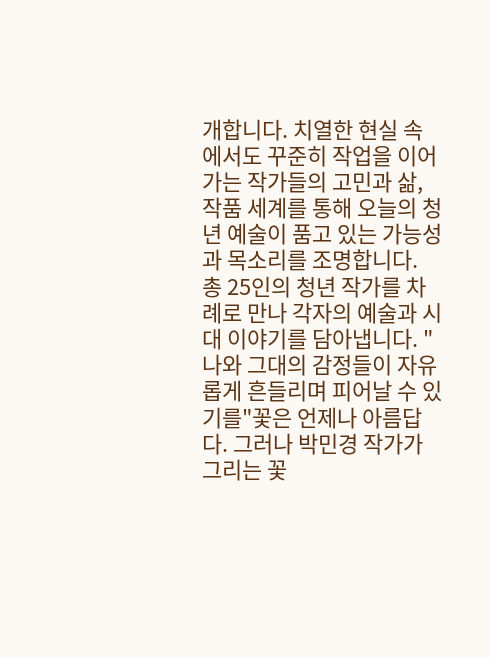개합니다. 치열한 현실 속에서도 꾸준히 작업을 이어가는 작가들의 고민과 삶, 작품 세계를 통해 오늘의 청년 예술이 품고 있는 가능성과 목소리를 조명합니다. 총 25인의 청년 작가를 차례로 만나 각자의 예술과 시대 이야기를 담아냅니다. "나와 그대의 감정들이 자유롭게 흔들리며 피어날 수 있기를"꽃은 언제나 아름답다. 그러나 박민경 작가가 그리는 꽃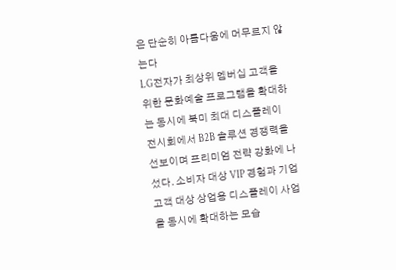은 단순히 아름다움에 머무르지 않는다
LG전자가 최상위 멤버십 고객을 위한 문화예술 프로그램을 확대하는 동시에 북미 최대 디스플레이 전시회에서 B2B 솔루션 경쟁력을 선보이며 프리미엄 전략 강화에 나섰다. 소비자 대상 VIP 경험과 기업 고객 대상 상업용 디스플레이 사업을 동시에 확대하는 모습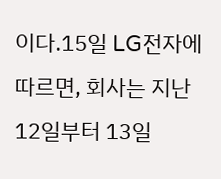이다.15일 LG전자에 따르면, 회사는 지난 12일부터 13일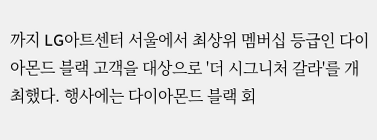까지 LG아트센터 서울에서 최상위 멤버십 등급인 다이아몬드 블랙 고객을 대상으로 '더 시그니처 갈라'를 개최했다. 행사에는 다이아몬드 블랙 회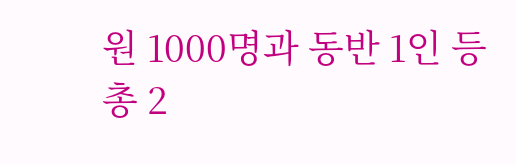원 1000명과 동반 1인 등 총 2